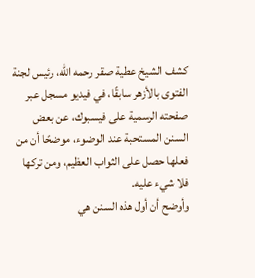كشف الشيخ عطية صقر رحمه الله، رئيس لجنة الفتوى بالأزهر سابقًا، في فيديو مسجل عبر صفحته الرسمية على فيسبوك، عن بعض السنن المستحبة عند الوضوء، موضحًا أن من فعلها حصل على الثواب العظيم، ومن تركها فلا شيء عليه.
وأوضح أن أول هذه السنن هي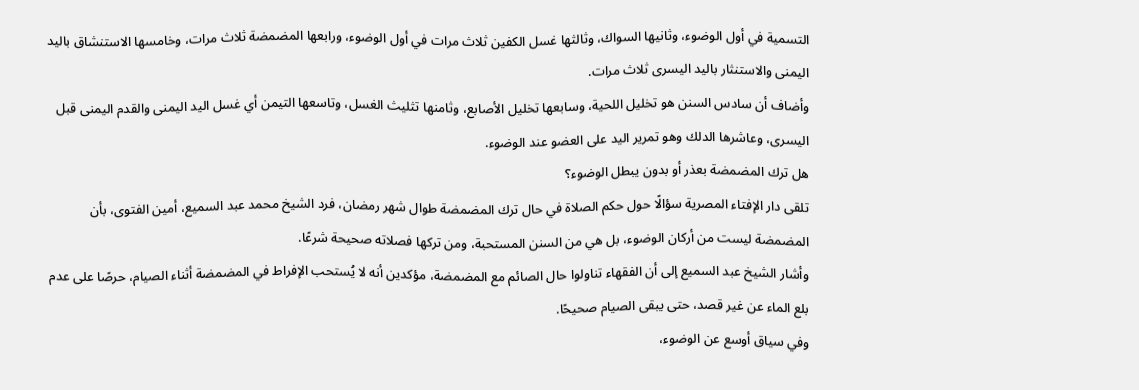التسمية في أول الوضوء، وثانيها السواك، وثالثها غسل الكفين ثلاث مرات في أول الوضوء، ورابعها المضمضة ثلاث مرات، وخامسها الاستنشاق باليد اليمنى والاستنثار باليد اليسرى ثلاث مرات.
وأضاف أن سادس السنن هو تخليل اللحية، وسابعها تخليل الأصابع، وثامنها تثليث الغسل، وتاسعها التيمن أي غسل اليد اليمنى والقدم اليمنى قبل اليسرى، وعاشرها الدلك وهو تمرير اليد على العضو عند الوضوء.
هل ترك المضمضة بعذر أو بدون يبطل الوضوء؟
تلقى دار الإفتاء المصرية سؤالًا حول حكم الصلاة في حال ترك المضمضة طوال شهر رمضان، فرد الشيخ محمد عبد السميع، أمين الفتوى، بأن المضمضة ليست من أركان الوضوء، بل هي من السنن المستحبة، ومن تركها فصلاته صحيحة شرعًا.
وأشار الشيخ عبد السميع إلى أن الفقهاء تناولوا حال الصائم مع المضمضة، مؤكدين أنه لا يُستحب الإفراط في المضمضة أثناء الصيام، حرصًا على عدم بلع الماء عن غير قصد، حتى يبقى الصيام صحيحًا.
وفي سياق أوسع عن الوضوء،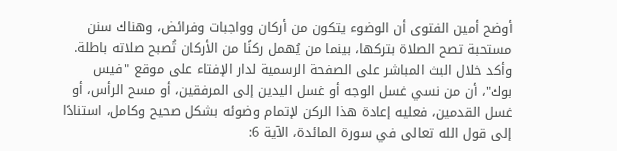أوضح أمين الفتوى أن الوضوء يتكون من أركان وواجبات وفرائض، وهناك سنن مستحبة تصح الصلاة بتركها، بينما من يُهمل ركنًا من الأركان تُصبح صلاته باطلة.
وأكد خلال البث المباشر على الصفحة الرسمية لدار الإفتاء على موقع "فيس بوك"، أن من نسي غسل الوجه أو غسل اليدين إلى المرفقين، أو مسح الرأس، أو غسل القدمين، فعليه إعادة هذا الركن لإتمام وضوئه بشكل صحيح وكامل، استنادًا إلى قول الله تعالى في سورة المائدة، الآية 6: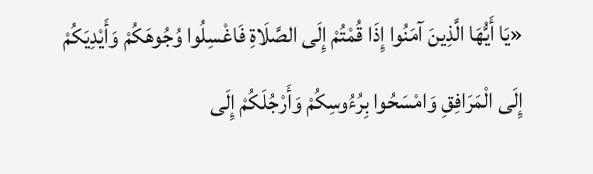«يَا أَيُّهَا الَّذِينَ آمَنُوا إِذَا قُمْتُمْ إِلَى الصَّلَاةِ فَاغْسِلُوا وُجُوهَكُمْ وَأَيْدِيَكُمْ إِلَى الْمَرَافِقِ وَامْسَحُوا بِرُءُوسِكُمْ وَأَرْجُلَكُمْ إِلَى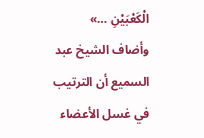الْكَعْبَيْنِ …»
وأضاف الشيخ عبد السميع أن الترتيب في غسل الأعضاء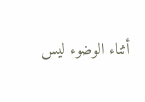أثناء الوضوء ليس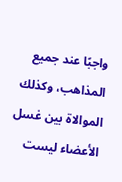واجبًا عند جميع المذاهب، وكذلك الموالاة بين غسل الأعضاء ليست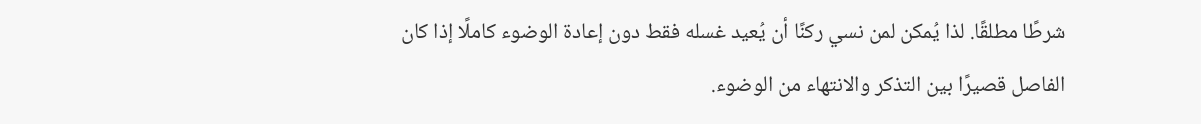شرطًا مطلقًا. لذا يُمكن لمن نسي ركنًا أن يُعيد غسله فقط دون إعادة الوضوء كاملًا إذا كان الفاصل قصيرًا بين التذكر والانتهاء من الوضوء.